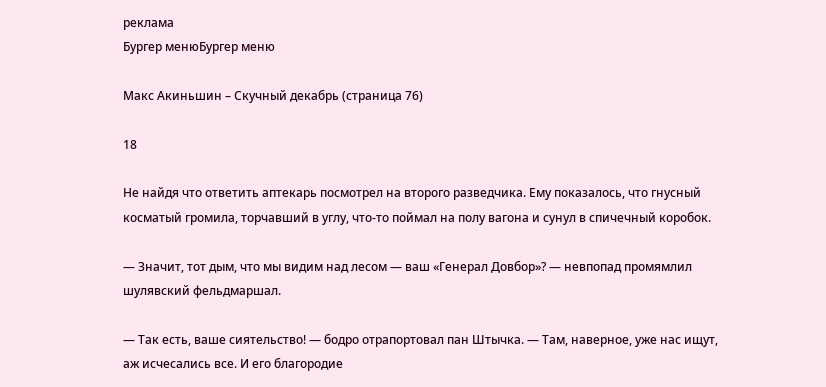реклама
Бургер менюБургер меню

Макс Акиньшин – Скучный декабрь (страница 76)

18

Не найдя что ответить аптекарь посмотрел на второго разведчика. Ему показалось, что гнусный косматый громила, торчавший в углу, что-то поймал на полу вагона и сунул в спичечный коробок.

— Значит, тот дым, что мы видим над лесом — ваш «Генерал Довбор»? — невпопад промямлил шулявский фельдмаршал.

— Так есть, ваше сиятельство! — бодро отрапортовал пан Штычка. — Там, наверное, уже нас ищут, аж исчесались все. И его благородие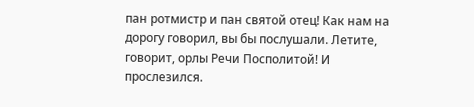пан ротмистр и пан святой отец! Как нам на дорогу говорил, вы бы послушали. Летите, говорит, орлы Речи Посполитой! И прослезился.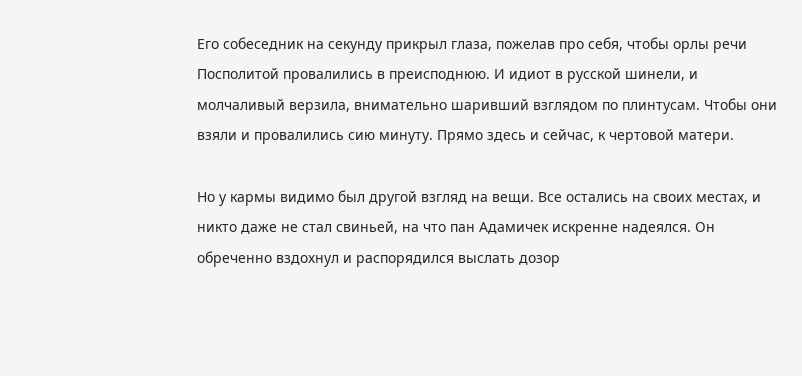Его собеседник на секунду прикрыл глаза, пожелав про себя, чтобы орлы речи Посполитой провалились в преисподнюю. И идиот в русской шинели, и молчаливый верзила, внимательно шаривший взглядом по плинтусам. Чтобы они взяли и провалились сию минуту. Прямо здесь и сейчас, к чертовой матери.

Но у кармы видимо был другой взгляд на вещи. Все остались на своих местах, и никто даже не стал свиньей, на что пан Адамичек искренне надеялся. Он обреченно вздохнул и распорядился выслать дозор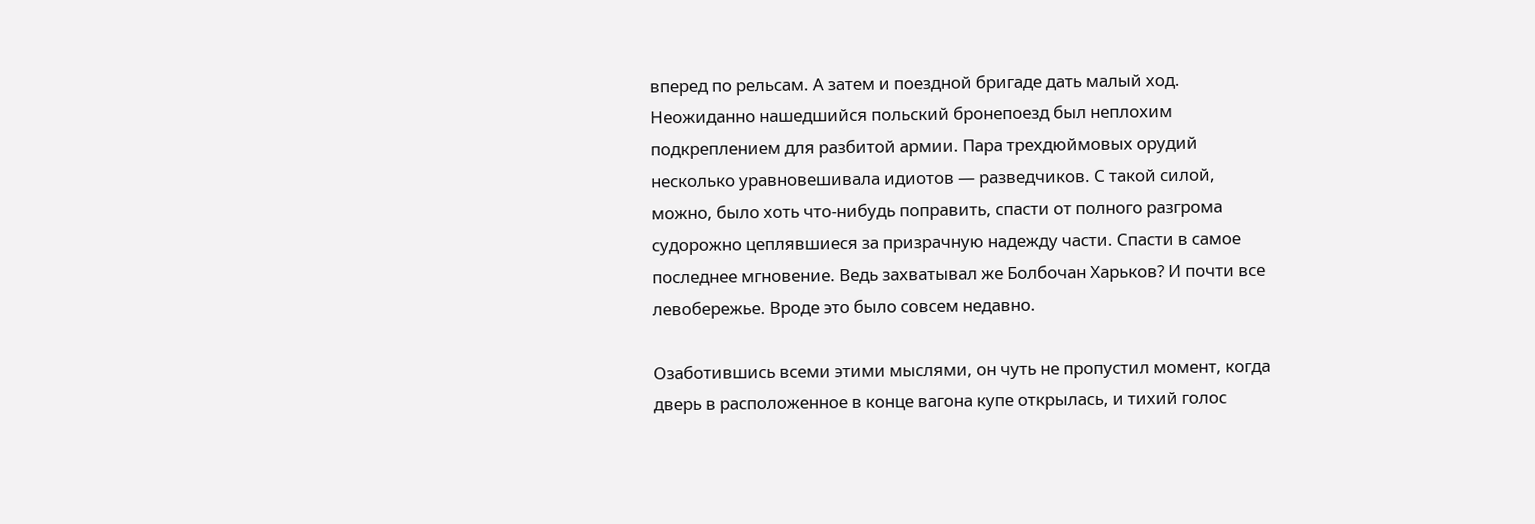вперед по рельсам. А затем и поездной бригаде дать малый ход. Неожиданно нашедшийся польский бронепоезд был неплохим подкреплением для разбитой армии. Пара трехдюймовых орудий несколько уравновешивала идиотов — разведчиков. С такой силой, можно, было хоть что-нибудь поправить, спасти от полного разгрома судорожно цеплявшиеся за призрачную надежду части. Спасти в самое последнее мгновение. Ведь захватывал же Болбочан Харьков? И почти все левобережье. Вроде это было совсем недавно.

Озаботившись всеми этими мыслями, он чуть не пропустил момент, когда дверь в расположенное в конце вагона купе открылась, и тихий голос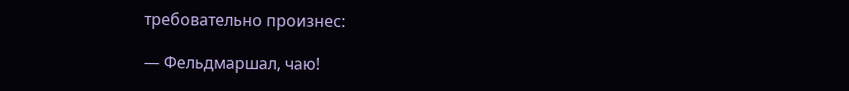требовательно произнес:

— Фельдмаршал, чаю!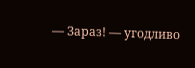— Зараз! — угодливо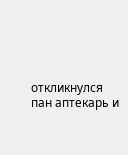откликнулся пан аптекарь и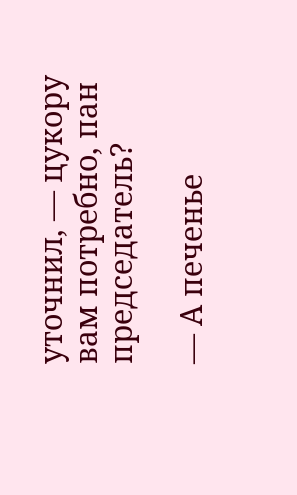уточнил, — цукору вам потребно, пан председатель?

— А печенье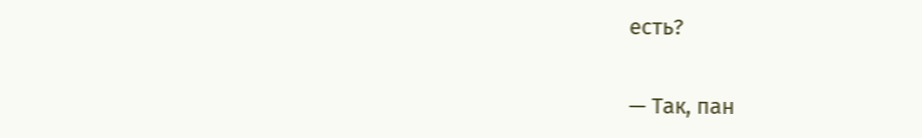есть?

— Так, пан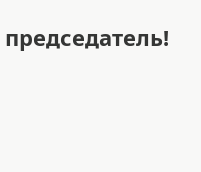председатель!